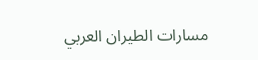مسارات الطيران العربي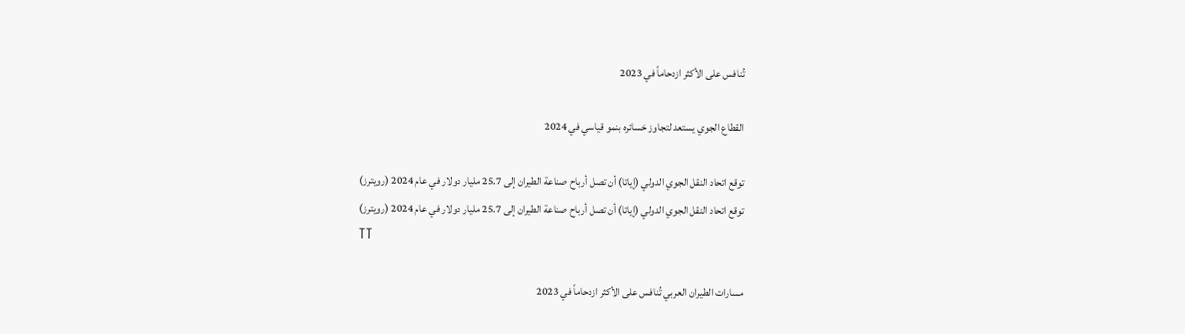تُنافس على الأكثر ازدحاماً في 2023

القطاع الجوي يستعد لتجاوز خسائره بنمو قياسي في 2024

توقع اتحاد النقل الجوي الدولي (إياتا) أن تصل أرباح صناعة الطيران إلى 25.7 مليار دولار في عام 2024 (رويترز)
توقع اتحاد النقل الجوي الدولي (إياتا) أن تصل أرباح صناعة الطيران إلى 25.7 مليار دولار في عام 2024 (رويترز)
TT

مسارات الطيران العربي تُنافس على الأكثر ازدحاماً في 2023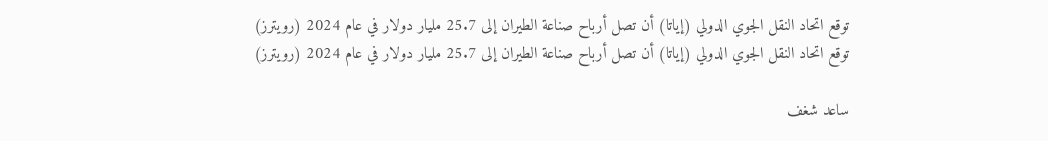توقع اتحاد النقل الجوي الدولي (إياتا) أن تصل أرباح صناعة الطيران إلى 25.7 مليار دولار في عام 2024 (رويترز)
توقع اتحاد النقل الجوي الدولي (إياتا) أن تصل أرباح صناعة الطيران إلى 25.7 مليار دولار في عام 2024 (رويترز)

ساعد شغف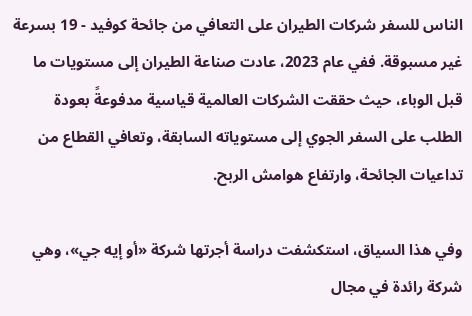الناس للسفر شركات الطيران على التعافي من جائحة كوفيد - 19 بسرعة غير مسبوقة. ففي عام 2023، عادت صناعة الطيران إلى مستويات ما قبل الوباء، حيث حققت الشركات العالمية قياسية مدفوعةً بعودة الطلب على السفر الجوي إلى مستوياته السابقة، وتعافي القطاع من تداعيات الجائحة، وارتفاع هوامش الربح.

وفي هذا السياق، استكشفت دراسة أجرتها شركة «أو إيه جي»، وهي شركة رائدة في مجال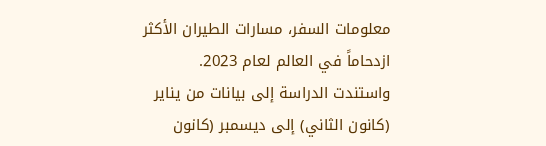معلومات السفر، مسارات الطيران الأكثر ازدحاماً في العالم لعام 2023. واستندت الدراسة إلى بيانات من يناير (كانون الثاني) إلى ديسمبر (كانون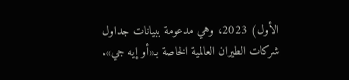الأول) 2023، وهي مدعومة ببيانات جداول شركات الطيران العالمية الخاصة بـ«أو إيه جي».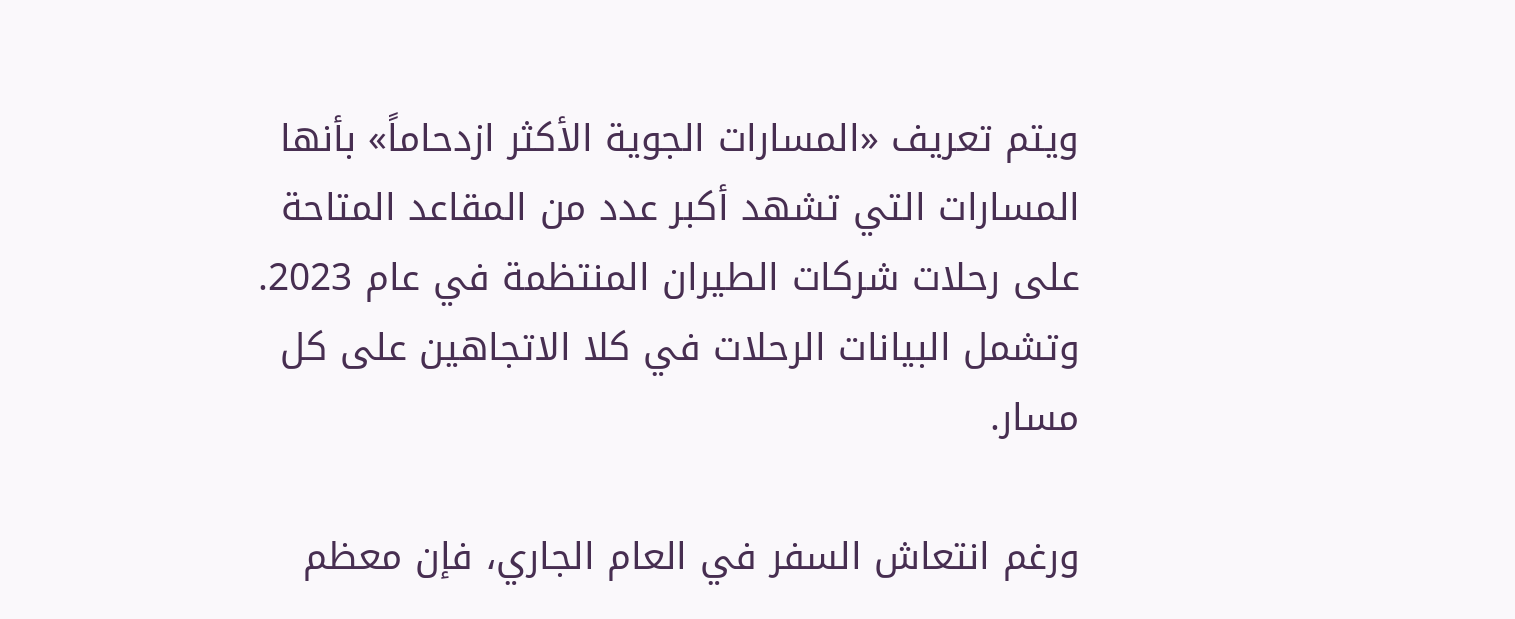ويتم تعريف «المسارات الجوية الأكثر ازدحاماً» بأنها المسارات التي تشهد أكبر عدد من المقاعد المتاحة على رحلات شركات الطيران المنتظمة في عام 2023. وتشمل البيانات الرحلات في كلا الاتجاهين على كل مسار.

ورغم انتعاش السفر في العام الجاري، فإن معظم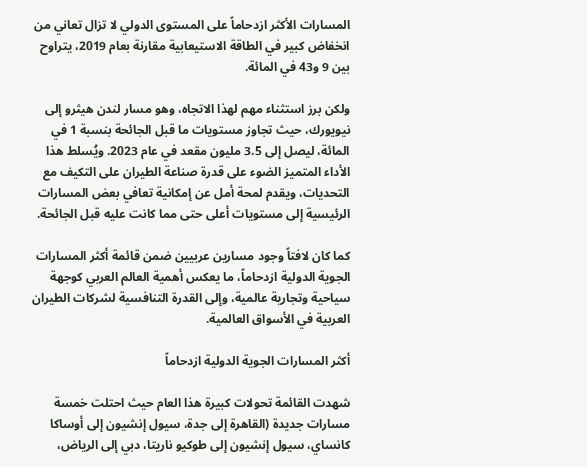المسارات الأكثر ازدحاماً على المستوى الدولي لا تزال تعاني من انخفاض كبير في الطاقة الاستيعابية مقارنة بعام 2019، يتراوح بين 9 و43 في المائة.

ولكن برز استثناء مهم لهذا الاتجاه، وهو مسار لندن هيثرو إلى نيويورك، حيث تجاوز مستويات ما قبل الجائحة بنسبة 1 في المائة، ليصل إلى 3.5 مليون مقعد في عام 2023. ويُسلط هذا الأداء المتميز الضوء على قدرة صناعة الطيران على التكيف مع التحديات، ويقدم لمحة أمل عن إمكانية تعافي بعض المسارات الرئيسية إلى مستويات أعلى حتى مما كانت عليه قبل الجائحة.

كما كان لافتاً وجود مسارين عربيين ضمن قائمة أكثر المسارات الجوية الدولية ازدحاماً، ما يعكس أهمية العالم العربي كوجهة سياحية وتجارية عالمية، وإلى القدرة التنافسية لشركات الطيران العربية في الأسواق العالمية.

أكثر المسارات الجوية الدولية ازدحاماً

شهدت القائمة تحولات كبيرة هذا العام حيث احتلت خمسة مسارات جديدة (القاهرة إلى جدة، سيول إنشيون إلى أوساكا كانساي، سيول إنشيون إلى طوكيو ناريتا، دبي إلى الرياض،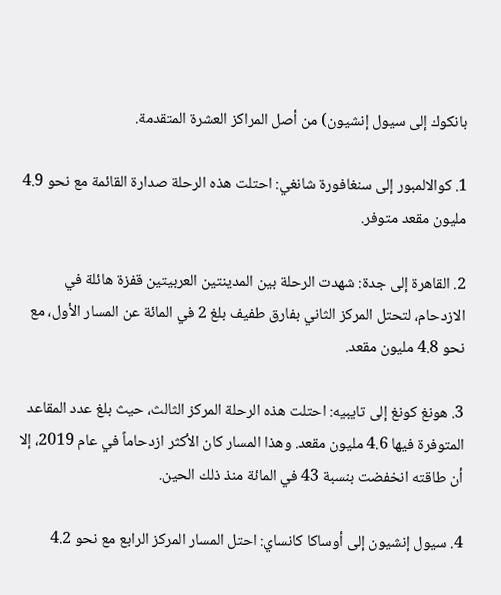بانكوك إلى سيول إنشيون) من أصل المراكز العشرة المتقدمة.

1. كوالالمبور إلى سنغافورة شانغي: احتلت هذه الرحلة صدارة القائمة مع نحو 4.9 مليون مقعد متوفر.

2. القاهرة إلى جدة: شهدت الرحلة بين المدينتين العربيتين قفزة هائلة في الازدحام، لتحتل المركز الثاني بفارق طفيف بلغ 2 في المائة عن المسار الأول، مع نحو 4.8 مليون مقعد.

3. هونغ كونغ إلى تايبيه: احتلت هذه الرحلة المركز الثالث، حيث بلغ عدد المقاعد المتوفرة فيها 4.6 مليون مقعد. وهذا المسار كان الأكثر ازدحاماً في عام 2019، إلا أن طاقته انخفضت بنسبة 43 في المائة منذ ذلك الحين.

4. سيول إنشيون إلى أوساكا كانساي: احتل المسار المركز الرابع مع نحو 4.2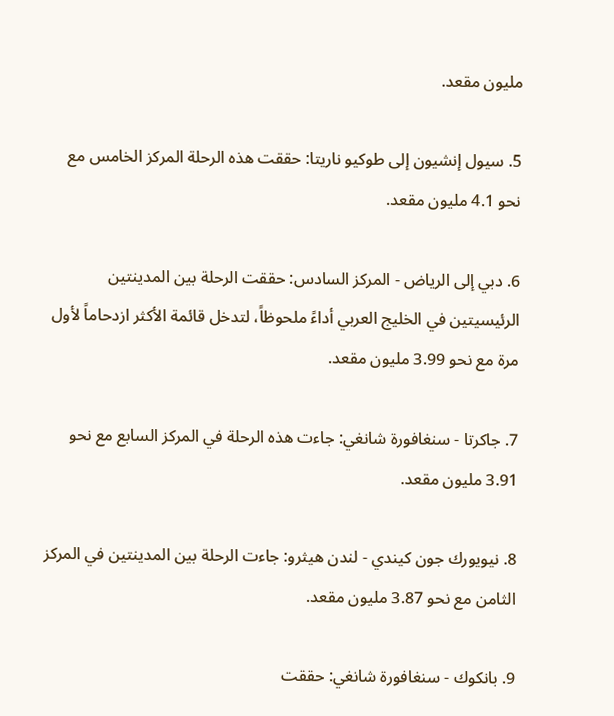مليون مقعد.

5. سيول إنشيون إلى طوكيو ناريتا: حققت هذه الرحلة المركز الخامس مع نحو 4.1 مليون مقعد.

6. دبي إلى الرياض - المركز السادس: حققت الرحلة بين المدينتين الرئيسيتين في الخليج العربي أداءً ملحوظاً، لتدخل قائمة الأكثر ازدحاماً لأول مرة مع نحو 3.99 مليون مقعد.

7. جاكرتا - سنغافورة شانغي: جاءت هذه الرحلة في المركز السابع مع نحو 3.91 مليون مقعد.

8. نيويورك جون كيندي - لندن هيثرو: جاءت الرحلة بين المدينتين في المركز الثامن مع نحو 3.87 مليون مقعد.

9. بانكوك - سنغافورة شانغي: حققت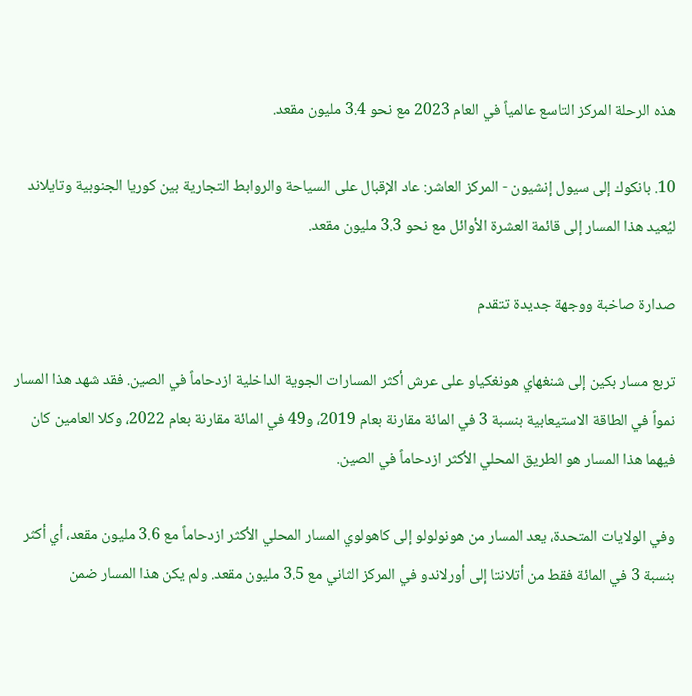هذه الرحلة المركز التاسع عالمياً في العام 2023 مع نحو 3.4 مليون مقعد.

10. بانكوك إلى سيول إنشيون - المركز العاشر: عاد الإقبال على السياحة والروابط التجارية بين كوريا الجنوبية وتايلاند ليُعيد هذا المسار إلى قائمة العشرة الأوائل مع نحو 3.3 مليون مقعد.

صدارة صاخبة ووجهة جديدة تتقدم

تربع مسار بكين إلى شنغهاي هونغكياو على عرش أكثر المسارات الجوية الداخلية ازدحاماً في الصين. فقد شهد هذا المسار نمواً في الطاقة الاستيعابية بنسبة 3 في المائة مقارنة بعام 2019، و49 في المائة مقارنة بعام 2022، وكلا العامين كان فيهما هذا المسار هو الطريق المحلي الأكثر ازدحاماً في الصين.

وفي الولايات المتحدة، يعد المسار من هونولولو إلى كاهولوي المسار المحلي الأكثر ازدحاماً مع 3.6 مليون مقعد، أي أكثر بنسبة 3 في المائة فقط من أتلانتا إلى أورلاندو في المركز الثاني مع 3.5 مليون مقعد. ولم يكن هذا المسار ضمن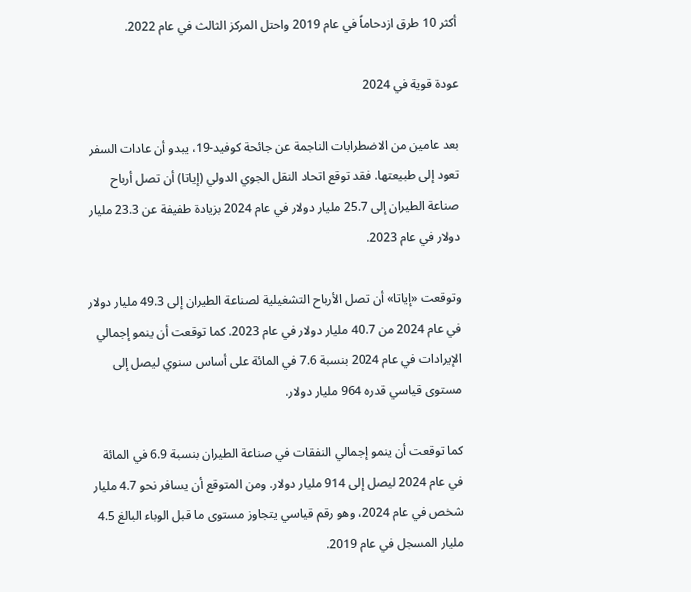أكثر 10 طرق ازدحاماً في عام 2019 واحتل المركز الثالث في عام 2022.

عودة قوية في 2024

بعد عامين من الاضطرابات الناجمة عن جائحة كوفيد-19، يبدو أن عادات السفر تعود إلى طبيعتها. فقد توقع اتحاد النقل الجوي الدولي (إياتا) أن تصل أرباح صناعة الطيران إلى 25.7 مليار دولار في عام 2024 بزيادة طفيفة عن 23.3 مليار دولار في عام 2023.

وتوقعت «إياتا» أن تصل الأرباح التشغيلية لصناعة الطيران إلى 49.3 مليار دولار في عام 2024 من 40.7 مليار دولار في عام 2023. كما توقعت أن ينمو إجمالي الإيرادات في عام 2024 بنسبة 7.6 في المائة على أساس سنوي ليصل إلى مستوى قياسي قدره 964 مليار دولار.

كما توقعت أن ينمو إجمالي النفقات في صناعة الطيران بنسبة 6.9 في المائة في عام 2024 ليصل إلى 914 مليار دولار. ومن المتوقع أن يسافر نحو 4.7 مليار شخص في عام 2024، وهو رقم قياسي يتجاوز مستوى ما قبل الوباء البالغ 4.5 مليار المسجل في عام 2019.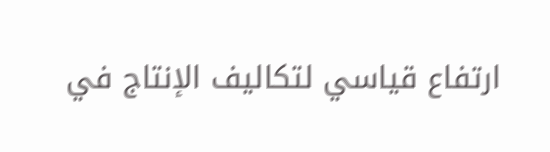ارتفاع قياسي لتكاليف الإنتاج في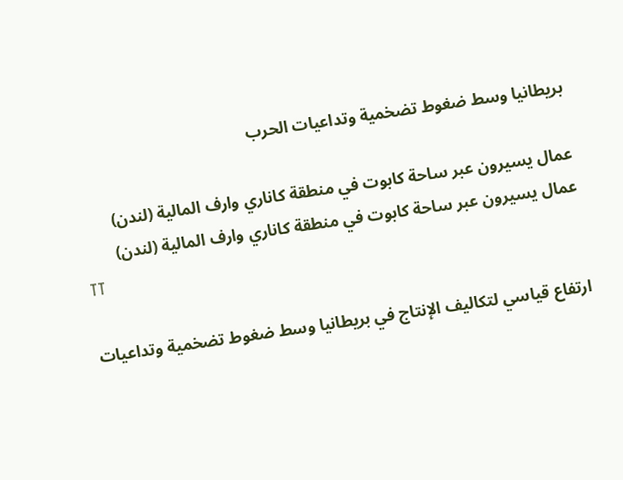بريطانيا وسط ضغوط تضخمية وتداعيات الحرب

عمال يسيرون عبر ساحة كابوت في منطقة كاناري وارف المالية (لندن)
عمال يسيرون عبر ساحة كابوت في منطقة كاناري وارف المالية (لندن)
TT

ارتفاع قياسي لتكاليف الإنتاج في بريطانيا وسط ضغوط تضخمية وتداعيات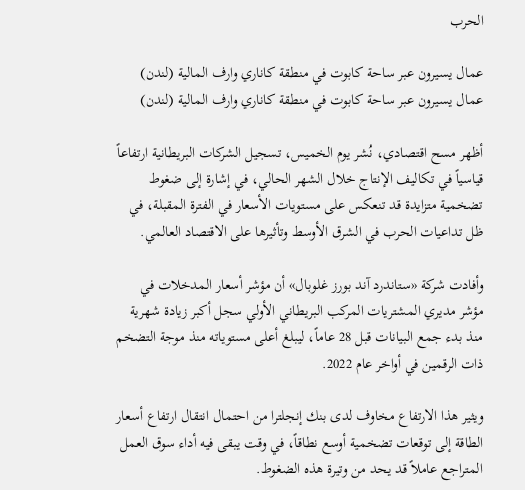الحرب

عمال يسيرون عبر ساحة كابوت في منطقة كاناري وارف المالية (لندن)
عمال يسيرون عبر ساحة كابوت في منطقة كاناري وارف المالية (لندن)

أظهر مسح اقتصادي، نُشر يوم الخميس، تسجيل الشركات البريطانية ارتفاعاً قياسياً في تكاليف الإنتاج خلال الشهر الحالي، في إشارة إلى ضغوط تضخمية متزايدة قد تنعكس على مستويات الأسعار في الفترة المقبلة، في ظل تداعيات الحرب في الشرق الأوسط وتأثيرها على الاقتصاد العالمي.

وأفادت شركة «ستاندرد آند بورز غلوبال» أن مؤشر أسعار المدخلات في مؤشر مديري المشتريات المركب البريطاني الأولي سجل أكبر زيادة شهرية منذ بدء جمع البيانات قبل 28 عاماً، ليبلغ أعلى مستوياته منذ موجة التضخم ذات الرقمين في أواخر عام 2022.

ويثير هذا الارتفاع مخاوف لدى بنك إنجلترا من احتمال انتقال ارتفاع أسعار الطاقة إلى توقعات تضخمية أوسع نطاقاً، في وقت يبقى فيه أداء سوق العمل المتراجع عاملاً قد يحد من وتيرة هذه الضغوط.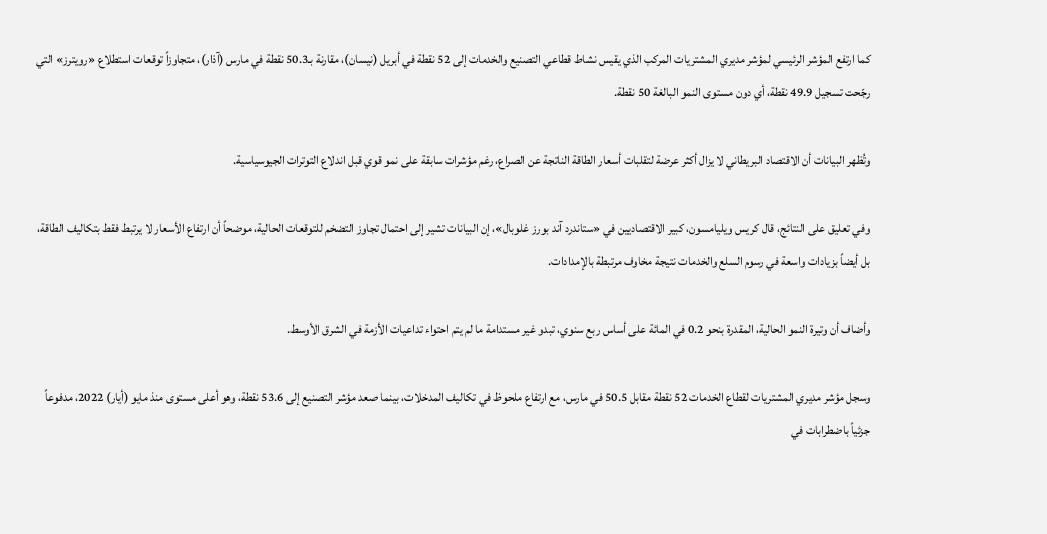كما ارتفع المؤشر الرئيسي لمؤشر مديري المشتريات المركب الذي يقيس نشاط قطاعي التصنيع والخدمات إلى 52 نقطة في أبريل (نيسان)، مقارنة بـ50.3 نقطة في مارس (آذار)، متجاوزاً توقعات استطلاع «رويترز» التي رجّحت تسجيل 49.9 نقطة، أي دون مستوى النمو البالغة 50 نقطة.

وتُظهر البيانات أن الاقتصاد البريطاني لا يزال أكثر عرضة لتقلبات أسعار الطاقة الناتجة عن الصراع، رغم مؤشرات سابقة على نمو قوي قبل اندلاع التوترات الجيوسياسية.

وفي تعليق على النتائج، قال كريس ويليامسون، كبير الاقتصاديين في «ستاندرد آند بورز غلوبال»، إن البيانات تشير إلى احتمال تجاوز التضخم للتوقعات الحالية، موضحاً أن ارتفاع الأسعار لا يرتبط فقط بتكاليف الطاقة، بل أيضاً بزيادات واسعة في رسوم السلع والخدمات نتيجة مخاوف مرتبطة بالإمدادات.

وأضاف أن وتيرة النمو الحالية، المقدرة بنحو 0.2 في المائة على أساس ربع سنوي، تبدو غير مستدامة ما لم يتم احتواء تداعيات الأزمة في الشرق الأوسط.

وسجل مؤشر مديري المشتريات لقطاع الخدمات 52 نقطة مقابل 50.5 في مارس، مع ارتفاع ملحوظ في تكاليف المدخلات، بينما صعد مؤشر التصنيع إلى 53.6 نقطة، وهو أعلى مستوى منذ مايو (أيار) 2022، مدفوعاً جزئياً باضطرابات في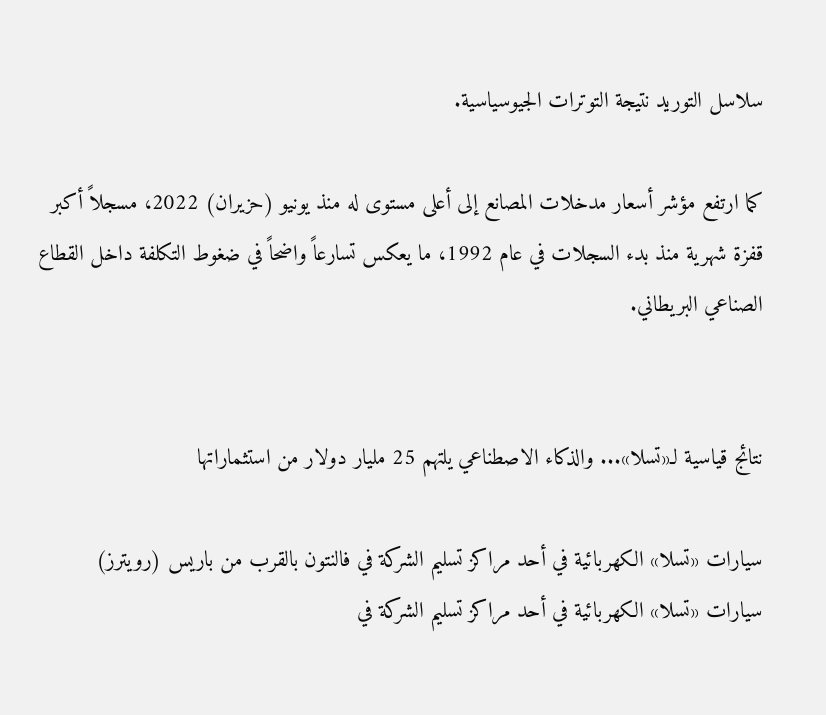سلاسل التوريد نتيجة التوترات الجيوسياسية.

كما ارتفع مؤشر أسعار مدخلات المصانع إلى أعلى مستوى له منذ يونيو (حزيران) 2022، مسجلاً أكبر قفزة شهرية منذ بدء السجلات في عام 1992، ما يعكس تسارعاً واضحاً في ضغوط التكلفة داخل القطاع الصناعي البريطاني.


نتائج قياسية لـ«تسلا»... والذكاء الاصطناعي يلتهم 25 مليار دولار من استثماراتها

سيارات «تسلا» الكهربائية في أحد مراكز تسليم الشركة في فالنتون بالقرب من باريس (رويترز)
سيارات «تسلا» الكهربائية في أحد مراكز تسليم الشركة في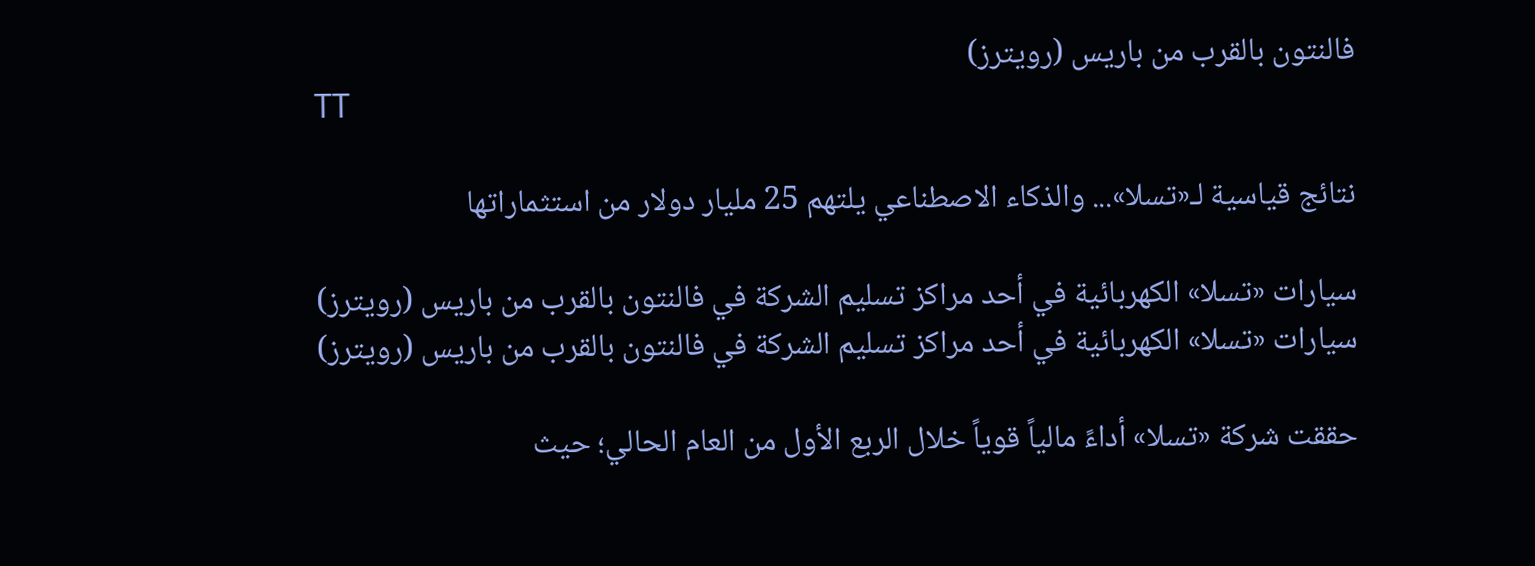فالنتون بالقرب من باريس (رويترز)
TT

نتائج قياسية لـ«تسلا»... والذكاء الاصطناعي يلتهم 25 مليار دولار من استثماراتها

سيارات «تسلا» الكهربائية في أحد مراكز تسليم الشركة في فالنتون بالقرب من باريس (رويترز)
سيارات «تسلا» الكهربائية في أحد مراكز تسليم الشركة في فالنتون بالقرب من باريس (رويترز)

حققت شركة «تسلا» أداءً مالياً قوياً خلال الربع الأول من العام الحالي؛ حيث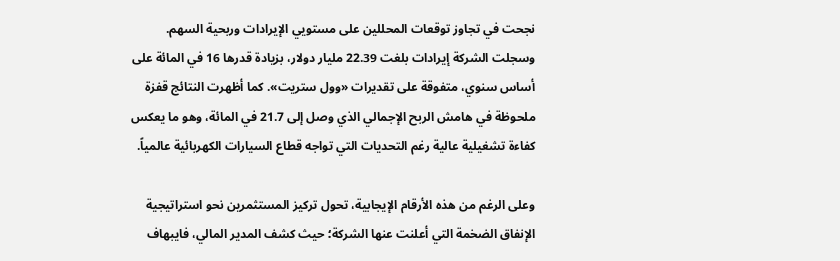نجحت في تجاوز توقعات المحللين على مستويي الإيرادات وربحية السهم. وسجلت الشركة إيرادات بلغت 22.39 مليار دولار، بزيادة قدرها 16 في المائة على أساس سنوي، متفوقة على تقديرات «وول ستريت». كما أظهرت النتائج قفزة ملحوظة في هامش الربح الإجمالي الذي وصل إلى 21.7 في المائة، وهو ما يعكس كفاءة تشغيلية عالية رغم التحديات التي تواجه قطاع السيارات الكهربائية عالمياً.

وعلى الرغم من هذه الأرقام الإيجابية، تحول تركيز المستثمرين نحو استراتيجية الإنفاق الضخمة التي أعلنت عنها الشركة؛ حيث كشف المدير المالي، فايبهاف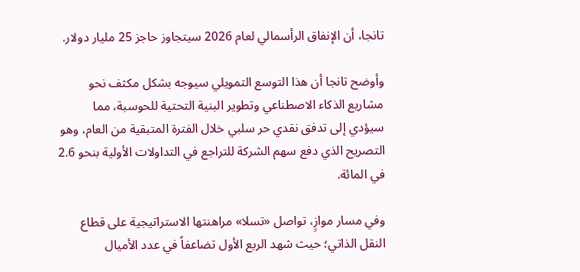تانجا، أن الإنفاق الرأسمالي لعام 2026 سيتجاوز حاجز 25 مليار دولار.

وأوضح تانجا أن هذا التوسع التمويلي سيوجه بشكل مكثف نحو مشاريع الذكاء الاصطناعي وتطوير البنية التحتية للحوسبة، مما سيؤدي إلى تدفق نقدي حر سلبي خلال الفترة المتبقية من العام، وهو التصريح الذي دفع سهم الشركة للتراجع في التداولات الأولية بنحو 2.6 في المائة.

وفي مسار موازٍ، تواصل «تسلا» مراهنتها الاستراتيجية على قطاع النقل الذاتي؛ حيث شهد الربع الأول تضاعفاً في عدد الأميال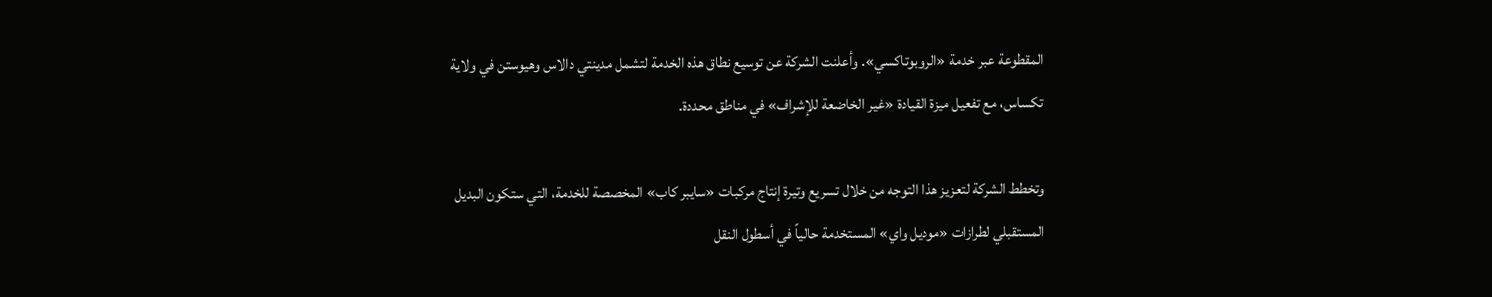المقطوعة عبر خدمة «الروبوتاكسي». وأعلنت الشركة عن توسيع نطاق هذه الخدمة لتشمل مدينتي دالاس وهيوستن في ولاية تكساس، مع تفعيل ميزة القيادة «غير الخاضعة للإشراف» في مناطق محددة.

وتخطط الشركة لتعزيز هذا التوجه من خلال تسريع وتيرة إنتاج مركبات «سايبر كاب» المخصصة للخدمة، التي ستكون البديل المستقبلي لطرازات «موديل واي» المستخدمة حالياً في أسطول النقل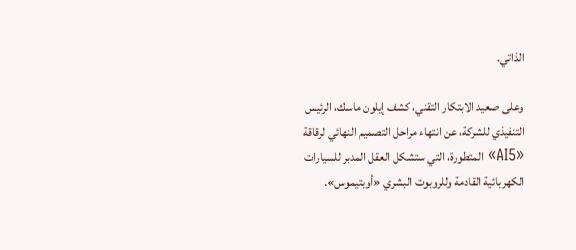الذاتي.

وعلى صعيد الابتكار التقني، كشف إيلون ماسك، الرئيس التنفيذي للشركة، عن انتهاء مراحل التصميم النهائي لرقاقة «AI5» المتطورة، التي ستشكل العقل المدبر للسيارات الكهربائية القادمة وللروبوت البشري «أوبتيموس».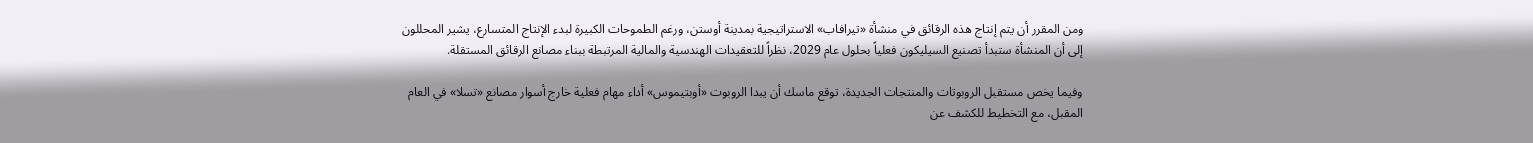ومن المقرر أن يتم إنتاج هذه الرقائق في منشأة «تيرافاب» الاستراتيجية بمدينة أوستن، ورغم الطموحات الكبيرة لبدء الإنتاج المتسارع، يشير المحللون إلى أن المنشأة ستبدأ تصنيع السيليكون فعلياً بحلول عام 2029، نظراً للتعقيدات الهندسية والمالية المرتبطة ببناء مصانع الرقائق المستقلة.

وفيما يخص مستقبل الروبوتات والمنتجات الجديدة، توقع ماسك أن يبدا الروبوت «أوبتيموس» أداء مهام فعلية خارج أسوار مصانع «تسلا» في العام المقبل، مع التخطيط للكشف عن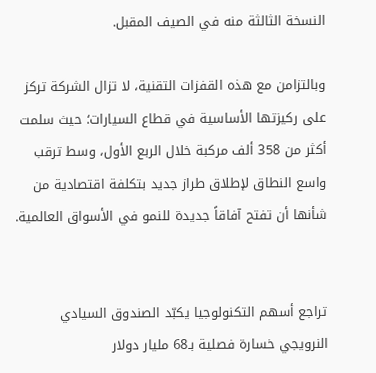النسخة الثالثة منه في الصيف المقبل.

وبالتزامن مع هذه القفزات التقنية، لا تزال الشركة تركز على ركيزتها الأساسية في قطاع السيارات؛ حيث سلمت أكثر من 358 ألف مركبة خلال الربع الأول، وسط ترقب واسع النطاق لإطلاق طراز جديد بتكلفة اقتصادية من شأنها أن تفتح آفاقاً جديدة للنمو في الأسواق العالمية.


تراجع أسهم التكنولوجيا يكبّد الصندوق السيادي النرويجي خسارة فصلية بـ68 مليار دولار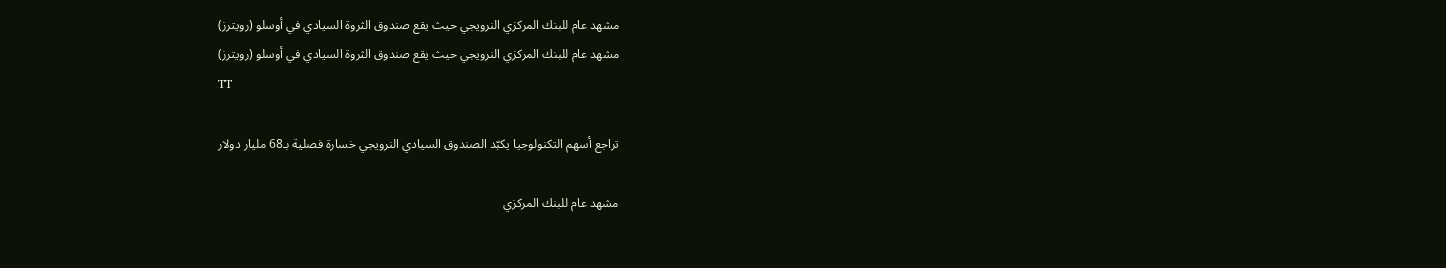مشهد عام للبنك المركزي النرويجي حيث يقع صندوق الثروة السيادي في أوسلو (رويترز)
مشهد عام للبنك المركزي النرويجي حيث يقع صندوق الثروة السيادي في أوسلو (رويترز)
TT

تراجع أسهم التكنولوجيا يكبّد الصندوق السيادي النرويجي خسارة فصلية بـ68 مليار دولار

مشهد عام للبنك المركزي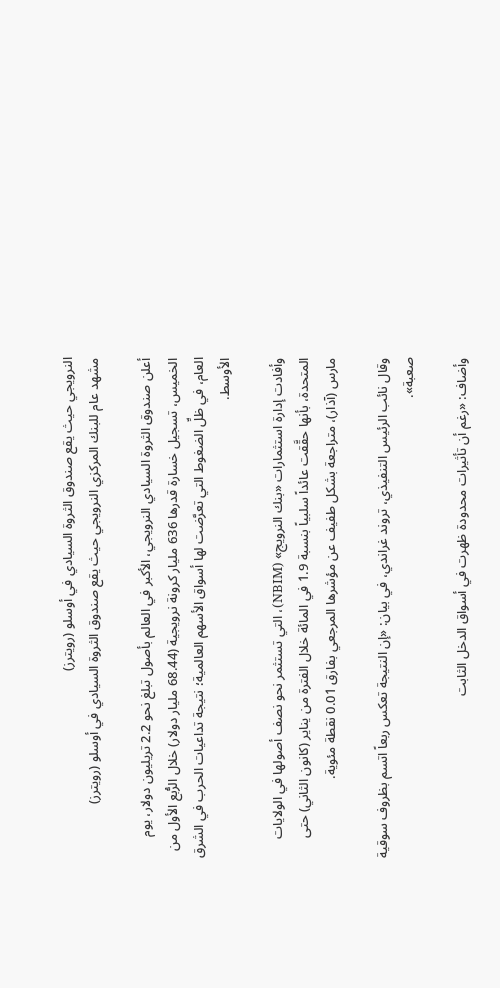النرويجي حيث يقع صندوق الثروة السيادي في أوسلو (رويترز)
مشهد عام للبنك المركزي النرويجي حيث يقع صندوق الثروة السيادي في أوسلو (رويترز)

أعلن صندوق الثروة السيادي النرويجي، الأكبر في العالم بأصول تبلغ نحو 2.2 تريليون دولار، يوم الخميس، تسجيل خسارة قدرها 636 مليار كرونة نرويجية (68.44 مليار دولار) خلال الرُّبع الأول من العام، في ظلِّ الضغوط التي تعرَّضت لها أسواق الأسهم العالمية؛ نتيجة تداعيات الحرب في الشرق الأوسط.

وأفادت إدارة استثمارات «بنك النرويج» (NBIM)، التي تستثمر نحو نصف أصولها في الولايات المتحدة، بأنها حقَّقت عائداً سلبياً بنسبة 1.9 في المائة خلال الفترة من يناير (كانون الثاني) حتى مارس (آذار)، متراجعة بشكل طفيف عن مؤشرها المرجعي بفارق 0.01 نقطة مئوية.

وقال نائب الرئيس التنفيذي، تروند غراندي، في بيان: «إن النتيجة تعكس ربعاً اتسم بظروف سوقية صعبة».

وأضاف: «رغم أن تأثيرات محدودة ظهرت في أسواق الدخل الثابت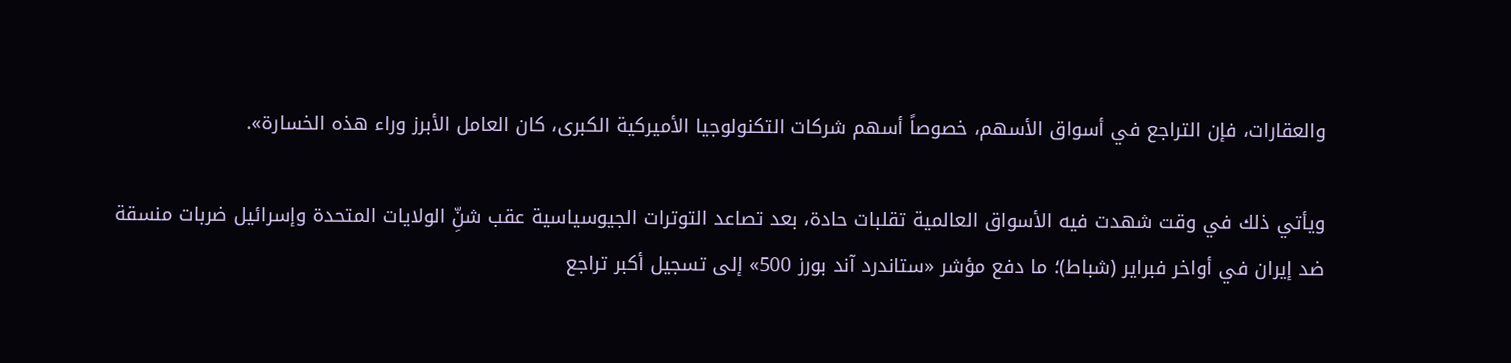والعقارات، فإن التراجع في أسواق الأسهم، خصوصاً أسهم شركات التكنولوجيا الأميركية الكبرى، كان العامل الأبرز وراء هذه الخسارة».

ويأتي ذلك في وقت شهدت فيه الأسواق العالمية تقلبات حادة، بعد تصاعد التوترات الجيوسياسية عقب شنِّ الولايات المتحدة وإسرائيل ضربات منسقة ضد إيران في أواخر فبراير (شباط)؛ ما دفع مؤشر «ستاندرد آند بورز 500» إلى تسجيل أكبر تراجع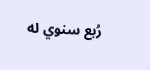رُبع سنوي له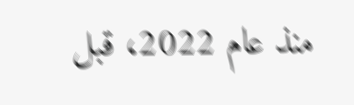منذ عام 2022، قبل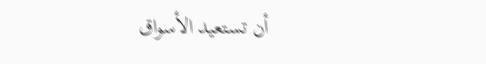أن تستعيد الأسواق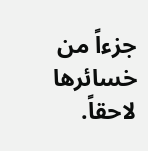جزءاً من خسائرها لاحقاً.